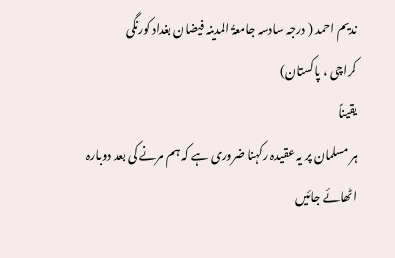ندیم احمد ( درجہ سادسہ جامعۃُ المدینہ فیضان بغداد کورنگی
کراچی ، پاکستان)
یقیناً
ہر مسلمان پر یہ عقیدہ رکہنا ضروری ہے کہ ہم مرنے کی بعد دوبارہ اٹھائے جائیں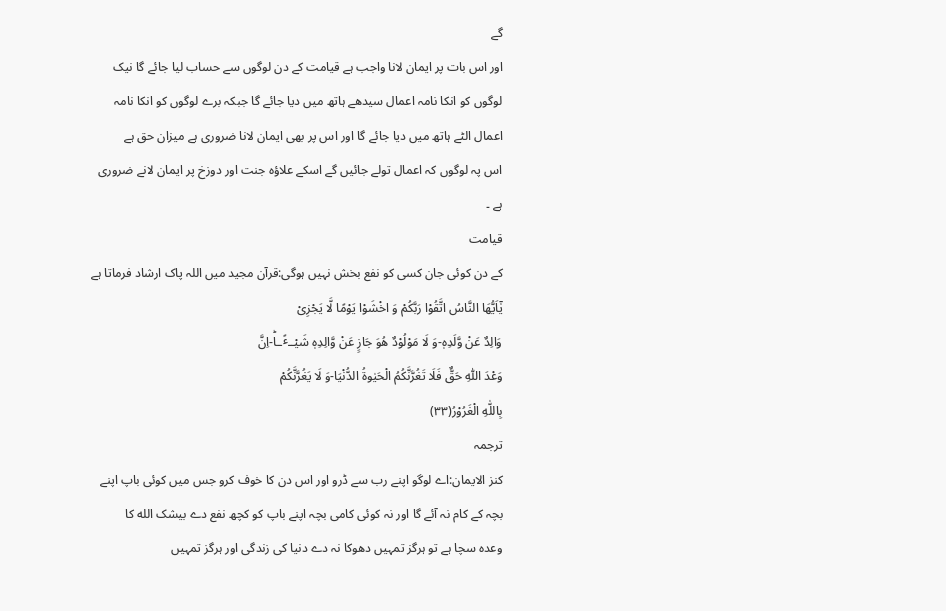گے
اور اس بات پر ایمان لانا واجب ہے قیامت کے دن لوگوں سے حساب لیا جائے گا نیک
لوگوں کو انکا نامہ اعمال سیدھے ہاتھ میں دیا جائے گا جبکہ برے لوگوں کو انکا نامہ
اعمال الٹے ہاتھ میں دیا جائے گا اور اس پر بھی ایمان لانا ضروری ہے میزان حق ہے
اس پہ لوگوں کہ اعمال تولے جائیں گے اسکے علاؤہ جنت اور دوزخ پر ایمان لانے ضروری
ہے ۔
قیامت
کے دن کوئی جان کسی کو نفع بخش نہیں ہوگی:قرآن مجید میں اللہ پاک ارشاد فرماتا ہے
یٰۤاَیُّهَا النَّاسُ اتَّقُوْا رَبَّكُمْ وَ اخْشَوْا یَوْمًا لَّا یَجْزِیْ
وَالِدٌ عَنْ وَّلَدِهٖ-وَ لَا مَوْلُوْدٌ هُوَ جَازٍ عَنْ وَّالِدِهٖ شَیْــٴًـاؕ-اِنَّ
وَعْدَ اللّٰهِ حَقٌّ فَلَا تَغُرَّنَّكُمُ الْحَیٰوةُ الدُّنْیَا-وَ لَا یَغُرَّنَّكُمْ
بِاللّٰهِ الْغَرُوْرُ(۳۳)
ترجمہ
کنز الایمان:اے لوگو اپنے رب سے ڈرو اور اس دن کا خوف کرو جس میں کوئی باپ اپنے
بچہ کے کام نہ آئے گا اور نہ کوئی کامی بچہ اپنے باپ کو کچھ نفع دے بیشک الله کا
وعدہ سچا ہے تو ہرگز تمہیں دھوکا نہ دے دنیا کی زندگی اور ہرگز تمہیں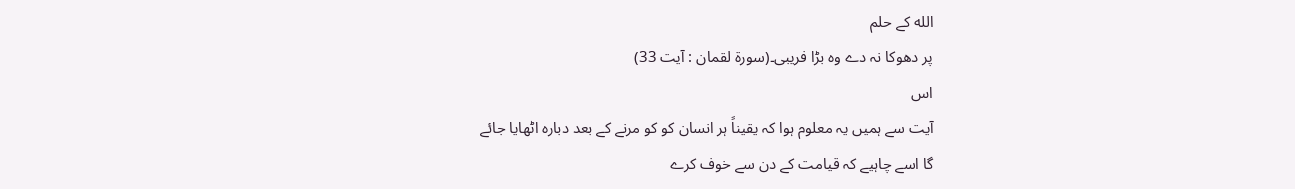الله کے حلم
پر دھوکا نہ دے وہ بڑا فریبی۔(سورۃ لقمان : آیت 33)
اس
آیت سے ہمیں یہ معلوم ہوا کہ یقیناً ہر انسان کو کو مرنے کے بعد دبارہ اٹھایا جائے
گا اسے چاہیے کہ قیامت کے دن سے خوف کرے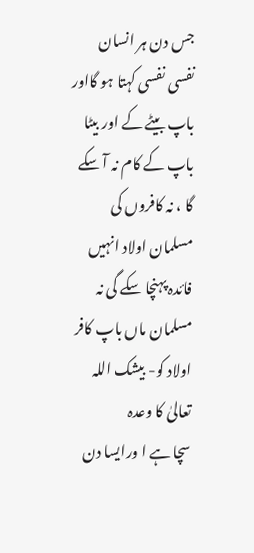جس دن ہر انسان نفسی نفسی کہتا ہو گااور
باپ بیٹے کے اور بیٹا باپ کے کام نہ آ سکے گا ، نہ کافروں کی مسلمان اولاد انہیں
فائدہ پہنچا سکے گی نہ مسلمان ماں باپ کافر اولاد کو- بیشک اللہ تعالیٰ کا وعدہ
سچا ہے ا ورایسا دن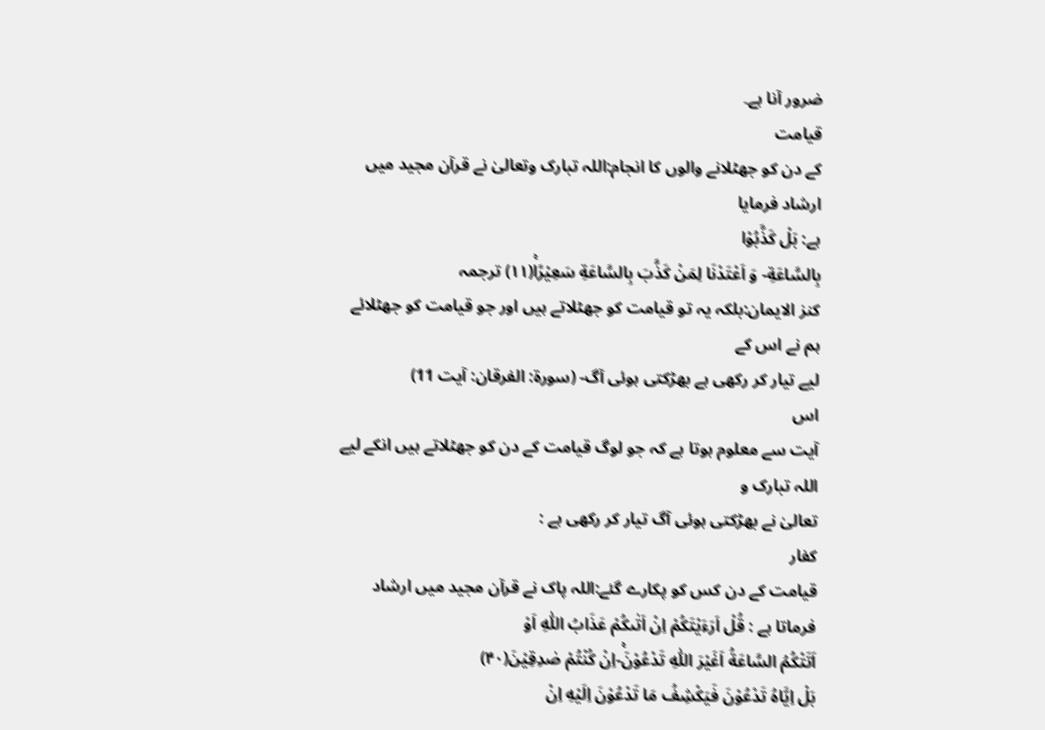ضرور آنا ہے۔
قیامت
کے دن کو جھٹلانے والوں کا انجام:اللہ تبارک وتعالیٰ نے قرآن مجید میں ارشاد فرمایا
ہے: بَلْ كَذَّبُوْا
بِالسَّاعَةِ- وَ اَعْتَدْنَا لِمَنْ كَذَّبَ بِالسَّاعَةِ سَعِیْرًاۚ(۱۱) ترجمہ
کنز الایمان:بلکہ یہ تو قیامت کو جھٹلاتے ہیں اور جو قیامت کو جھٹلائے ہم نے اس کے
لیے تیار کر رکھی ہے بھڑکتی ہوئی آگ- (سورۃ: الفرقان: آیت 11)
اس
آیت سے معلوم ہوتا ہے کہ جو لوگ قیامت کے دن کو جھٹلاتے ہیں انکے لیے اللہ تبارک و
تعالیٰ نے بھڑکتی ہوئی آگ تیار کر رکھی ہے :
کفار
قیامت کے دن کس کو پکارے گئے:اللہ پاک نے قرآن مجید میں ارشاد فرماتا ہے : قُلْ اَرَءَیْتَكُمْ اِنْ اَتٰىكُمْ عَذَابُ اللّٰهِ اَوْ
اَتَتْكُمُ السَّاعَةُ اَغَیْرَ اللّٰهِ تَدْعُوْنَۚ-اِنْ كُنْتُمْ صٰدِقِیْنَ(۴۰)
بَلْ اِیَّاهُ تَدْعُوْنَ فَیَكْشِفُ مَا تَدْعُوْنَ اِلَیْهِ اِنْ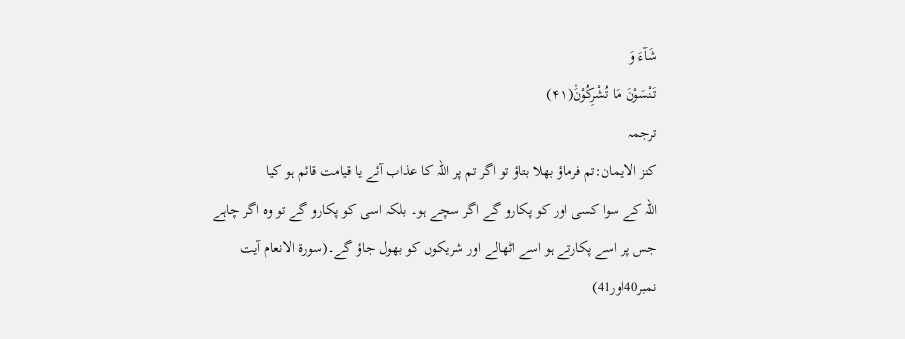شَآءَ وَ
تَنْسَوْنَ مَا تُشْرِكُوْنَ۠(۴۱)
ترجمہ
کنز الایمان:تم فرماؤ بھلا بتاؤ تو اگر تم پر اللہ کا عذاب آئے یا قیامت قائم ہو کیا
اللہ کے سوا کسی اور کو پکارو گے اگر سچے ہو۔ بلکہ اسی کو پکارو گے تو وہ اگر چاہے
جس پر اسے پکارتے ہو اسے اٹھالے اور شریکوں کو بھول جاؤ گے۔(سورۃ الانعام آیت
نمبر40اور41)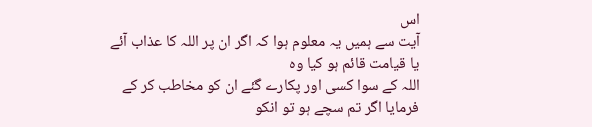اس
آیت سے ہمیں یہ معلوم ہوا کہ اگر ان پر اللہ کا عذاب آئے یا قیامت قائم ہو کیا وہ
اللہ کے سوا کسی اور پکارے گئے ان کو مخاطب کر کے فرمایا اگر تم سچے ہو تو انکو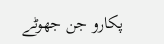پکارو جن جھوٹے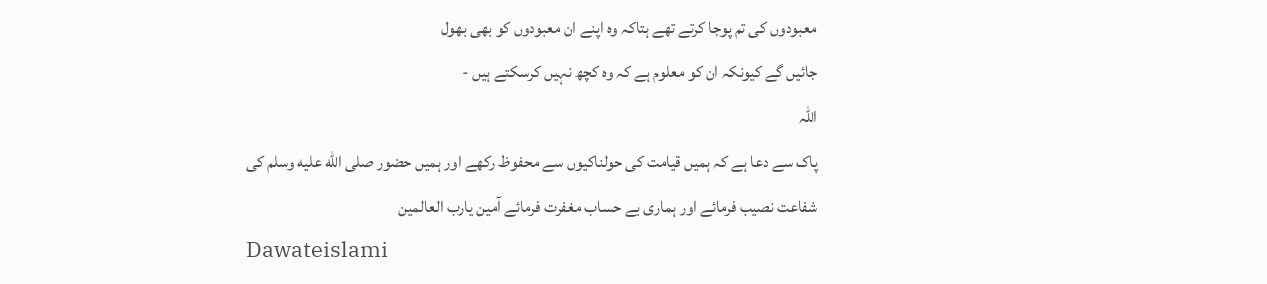معبودوں کی تم پوجا کرتے تھے ہتاکہ وہ اپنے ان معبودوں کو بھی بھول
جائیں گے کیونکہ ان کو معلوم ہے کہ وہ کچھ نہیں کرسکتے ہیں -
اللہ
پاک سے دعا ہے کہ ہمیں قیامت کی حولناکیوں سے محفوظ رکھے اور ہمیں حضور صلى الله عليه وسلم کی
شفاعت نصیب فرمائے اور ہماری بے حساب مغفرت فرمائے آمین یارب العالمین
Dawateislami